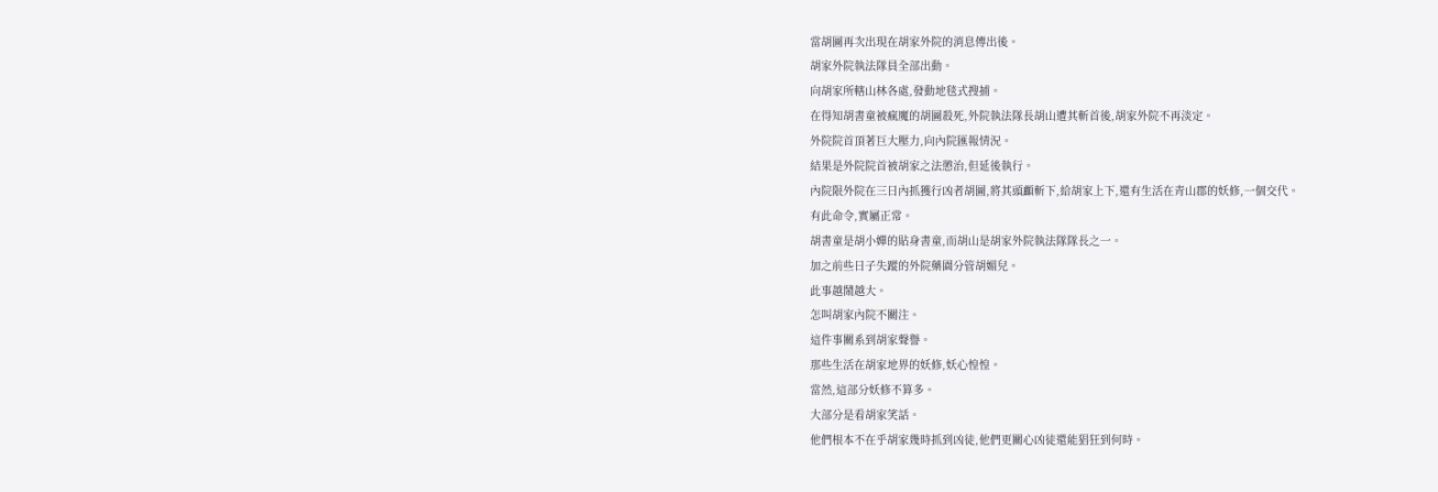當胡圖再次出現在胡家外院的消息傳出後。
胡家外院執法隊員全部出動。
向胡家所轄山林各處,發動地毯式搜捕。
在得知胡書童被瘋魔的胡圖殺死,外院執法隊長胡山遭其斬首後,胡家外院不再淡定。
外院院首頂著巨大壓力,向內院匯報情況。
結果是外院院首被胡家之法懲治,但延後執行。
內院限外院在三日內抓獲行凶者胡圖,將其頭顱斬下,給胡家上下,還有生活在青山郡的妖修,一個交代。
有此命令,實屬正常。
胡書童是胡小嬋的貼身書童,而胡山是胡家外院執法隊隊長之一。
加之前些日子失蹤的外院藥園分管胡媚兒。
此事越鬧越大。
怎叫胡家內院不關注。
這件事關系到胡家聲譽。
那些生活在胡家地界的妖修,妖心惶惶。
當然,這部分妖修不算多。
大部分是看胡家笑話。
他們根本不在乎胡家幾時抓到凶徒,他們更關心凶徒還能猖狂到何時。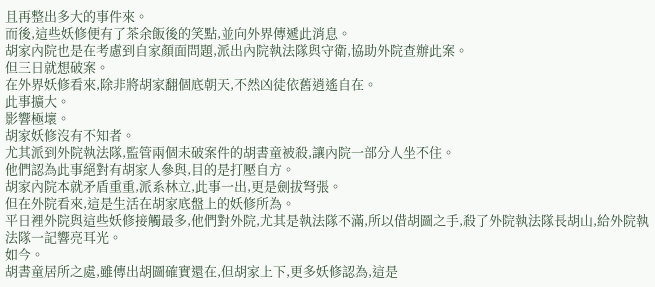且再整出多大的事件來。
而後,這些妖修便有了茶余飯後的笑點,並向外界傳遞此消息。
胡家內院也是在考慮到自家顏面問題,派出內院執法隊與守衛,協助外院查辦此案。
但三日就想破案。
在外界妖修看來,除非將胡家翻個底朝天,不然凶徒依舊逍遙自在。
此事擴大。
影響極壞。
胡家妖修沒有不知者。
尤其派到外院執法隊,監管兩個未破案件的胡書童被殺,讓內院一部分人坐不住。
他們認為此事絕對有胡家人參與,目的是打壓自方。
胡家內院本就矛盾重重,派系林立,此事一出,更是劍拔弩張。
但在外院看來,這是生活在胡家底盤上的妖修所為。
平日裡外院與這些妖修接觸最多,他們對外院,尤其是執法隊不滿,所以借胡圖之手,殺了外院執法隊長胡山,給外院執法隊一記響亮耳光。
如今。
胡書童居所之處,雖傳出胡圖確實還在,但胡家上下,更多妖修認為,這是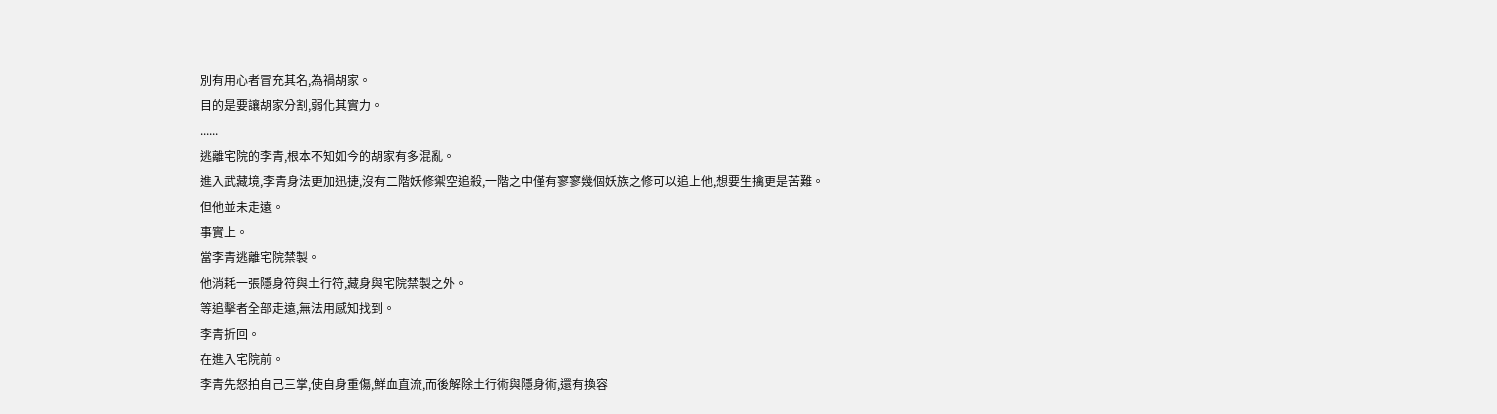別有用心者冒充其名,為禍胡家。
目的是要讓胡家分割,弱化其實力。
......
逃離宅院的李青,根本不知如今的胡家有多混亂。
進入武藏境,李青身法更加迅捷,沒有二階妖修禦空追殺,一階之中僅有寥寥幾個妖族之修可以追上他,想要生擒更是苦難。
但他並未走遠。
事實上。
當李青逃離宅院禁製。
他消耗一張隱身符與土行符,藏身與宅院禁製之外。
等追擊者全部走遠,無法用感知找到。
李青折回。
在進入宅院前。
李青先怒拍自己三掌,使自身重傷,鮮血直流,而後解除土行術與隱身術,還有換容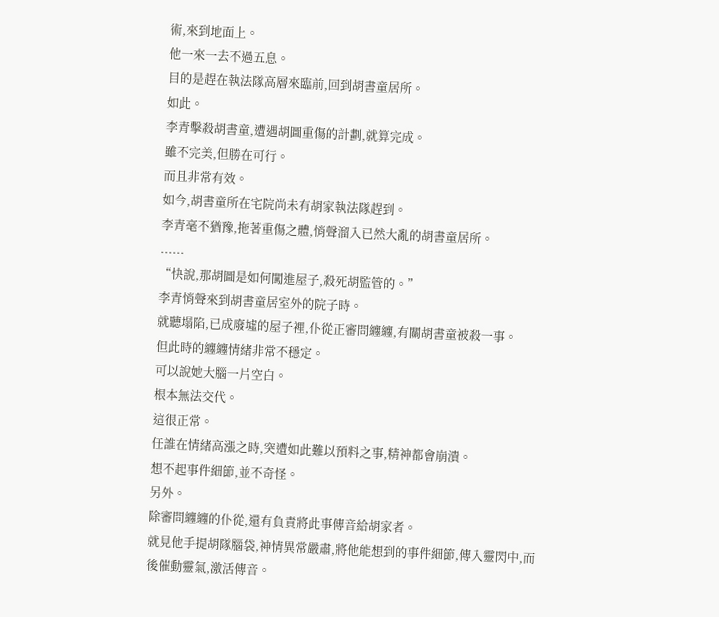術,來到地面上。
他一來一去不過五息。
目的是趕在執法隊高層來臨前,回到胡書童居所。
如此。
李青擊殺胡書童,遭遇胡圖重傷的計劃,就算完成。
雖不完美,但勝在可行。
而且非常有效。
如今,胡書童所在宅院尚未有胡家執法隊趕到。
李青毫不猶豫,拖著重傷之體,悄聲溜入已然大亂的胡書童居所。
......
“快說,那胡圖是如何闖進屋子,殺死胡監管的。”
李青悄聲來到胡書童居室外的院子時。
就聽塌陷,已成廢墟的屋子裡,仆從正審問纏纏,有關胡書童被殺一事。
但此時的纏纏情緒非常不穩定。
可以說她大腦一片空白。
根本無法交代。
這很正常。
任誰在情緒高漲之時,突遭如此難以預料之事,精神都會崩潰。
想不起事件細節,並不奇怪。
另外。
除審問纏纏的仆從,還有負責將此事傳音給胡家者。
就見他手提胡隊腦袋,神情異常嚴肅,將他能想到的事件細節,傳入靈閃中,而後催動靈氣,激活傳音。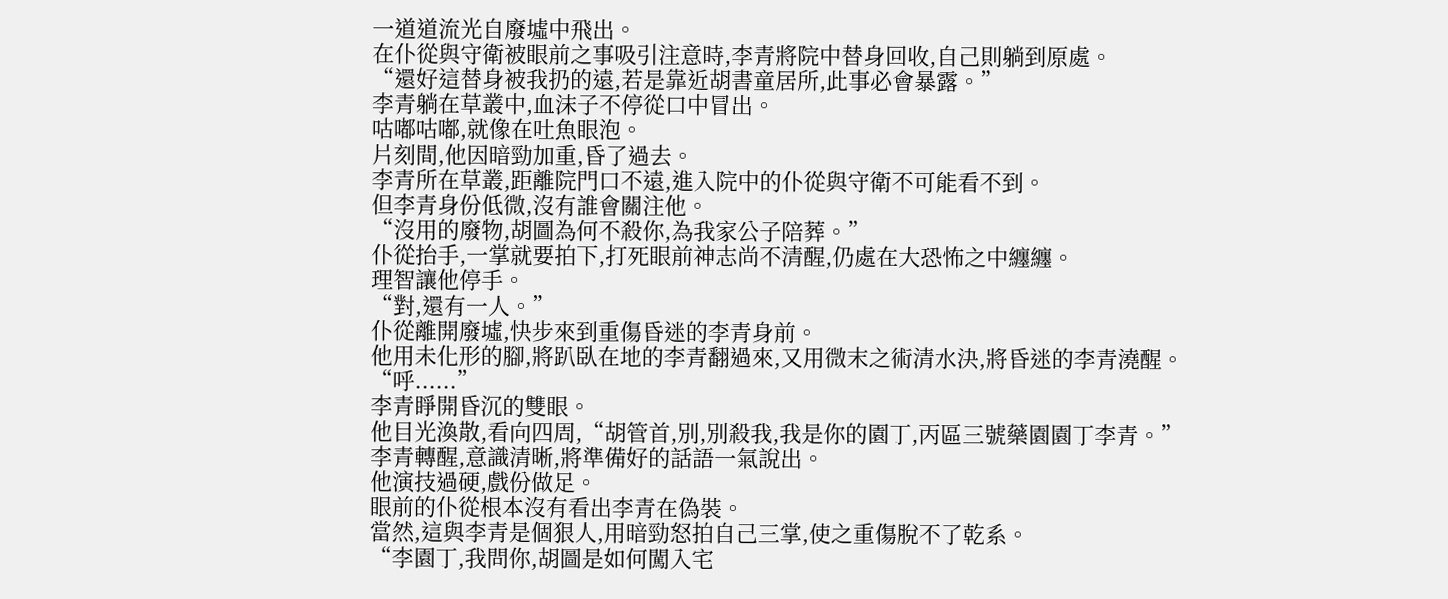一道道流光自廢墟中飛出。
在仆從與守衛被眼前之事吸引注意時,李青將院中替身回收,自己則躺到原處。
“還好這替身被我扔的遠,若是靠近胡書童居所,此事必會暴露。”
李青躺在草叢中,血沫子不停從口中冒出。
咕嘟咕嘟,就像在吐魚眼泡。
片刻間,他因暗勁加重,昏了過去。
李青所在草叢,距離院門口不遠,進入院中的仆從與守衛不可能看不到。
但李青身份低微,沒有誰會關注他。
“沒用的廢物,胡圖為何不殺你,為我家公子陪葬。”
仆從抬手,一掌就要拍下,打死眼前神志尚不清醒,仍處在大恐怖之中纏纏。
理智讓他停手。
“對,還有一人。”
仆從離開廢墟,快步來到重傷昏迷的李青身前。
他用未化形的腳,將趴臥在地的李青翻過來,又用微末之術清水決,將昏迷的李青澆醒。
“呼......”
李青睜開昏沉的雙眼。
他目光渙散,看向四周,“胡管首,別,別殺我,我是你的園丁,丙區三號藥園園丁李青。”
李青轉醒,意識清晰,將準備好的話語一氣說出。
他演技過硬,戲份做足。
眼前的仆從根本沒有看出李青在偽裝。
當然,這與李青是個狠人,用暗勁怒拍自己三掌,使之重傷脫不了乾系。
“李園丁,我問你,胡圖是如何闖入宅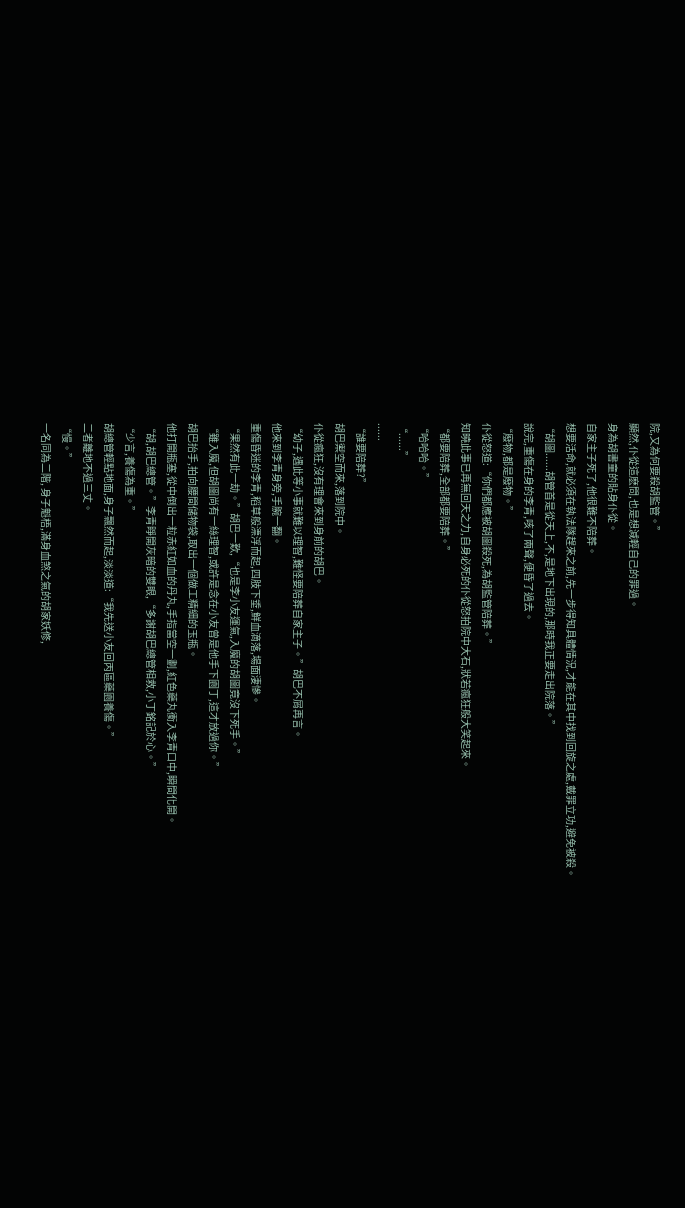院,又為何要殺胡監管。”
顯然,仆從這麽問,也是想減輕自己的罪過。
身為胡書童的貼身仆從。
自家主子死了,他很難不陪葬。
想要活命,就必須在執法隊趕來之前,先一步得知具體情況,才能在其中找到回旋之處,戴罪立功,避免被殺。
“胡圖......胡管首是從天上,不,是地下出現的,那時我正要走出院落。”
說完,重傷在身的李青,咳了兩聲,便昏了過去。
“廢物,都是廢物。”
仆從怒道:“你們都應被胡圖殺死,為胡監管陪葬。”
知曉此事已再無回天之力,自身必死的仆從怒拍院中大石,狀若瘋狂般大笑起來。
“都要陪葬,全部都要陪葬。”
“哈哈哈。”
“......”
......
“誰要陪葬?”
胡巴禦空而來,落到院中。
仆從瘋狂,沒有理會來到身前的胡巴。
“幼子,遇此等小事就難以理智,難怪要陪葬自家主子。”胡巴不屑再言。
他來到李青身旁,手腕一翻。
重傷昏迷的李青,稻草般漂浮而起,四肢下垂,鮮血滴落,場面淒慘。
“果然有此一劫。”胡巴一歎,“也是李小友運氣,入魔的胡圖竟沒下死手。”
“雖入魔,但胡圖尚有一絲理智,或許是念在小友曾是他手下園丁,這才放過你。”
胡巴抬手,拍向腰間儲物袋,取出一個做工精細的玉瓶。
他打開瓶塞,從中倒出一粒赤紅如血的丹丸,手指當空一劃,紅色藥丸衝入李青口中,瞬間化開。
“胡,胡巴總管。”李青睜開灰暗的雙眼,“多謝胡巴總管相救,小丁銘記於心。”
“少言,養傷為重。”
胡總管輕點地面,身子飄然而起,淡淡道:“我先送小友回丙區藥園養傷。”
二者離地不過三丈。
“慢。”
一名同為二階, 身子魁梧,滿身血煞之氣的胡家妖修,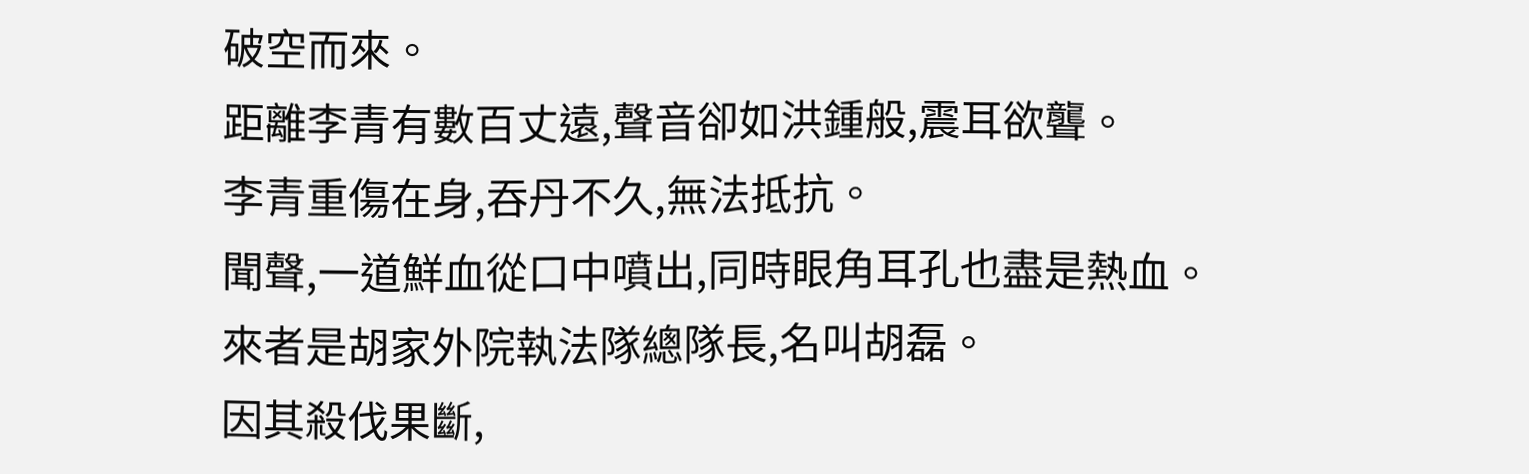破空而來。
距離李青有數百丈遠,聲音卻如洪鍾般,震耳欲聾。
李青重傷在身,吞丹不久,無法抵抗。
聞聲,一道鮮血從口中噴出,同時眼角耳孔也盡是熱血。
來者是胡家外院執法隊總隊長,名叫胡磊。
因其殺伐果斷,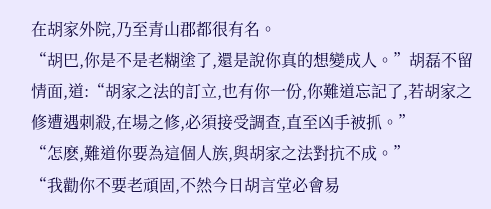在胡家外院,乃至青山郡都很有名。
“胡巴,你是不是老糊塗了,還是說你真的想變成人。”胡磊不留情面,道:“胡家之法的訂立,也有你一份,你難道忘記了,若胡家之修遭遇刺殺,在場之修,必須接受調查,直至凶手被抓。”
“怎麽,難道你要為這個人族,與胡家之法對抗不成。”
“我勸你不要老頑固,不然今日胡言堂必會易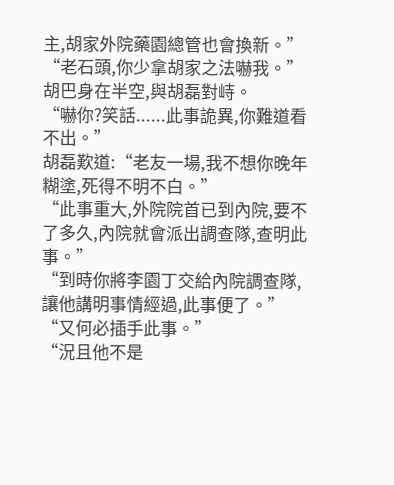主,胡家外院藥園總管也會換新。”
“老石頭,你少拿胡家之法嚇我。”胡巴身在半空,與胡磊對峙。
“嚇你?笑話......此事詭異,你難道看不出。”
胡磊歎道:“老友一場,我不想你晚年糊塗,死得不明不白。”
“此事重大,外院院首已到內院,要不了多久,內院就會派出調查隊,查明此事。”
“到時你將李園丁交給內院調查隊,讓他講明事情經過,此事便了。”
“又何必插手此事。”
“況且他不是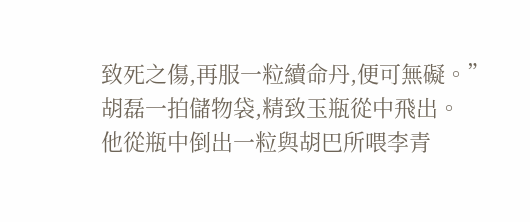致死之傷,再服一粒續命丹,便可無礙。”
胡磊一拍儲物袋,精致玉瓶從中飛出。
他從瓶中倒出一粒與胡巴所喂李青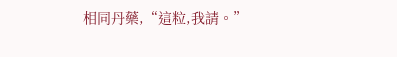相同丹藥,“這粒,我請。”